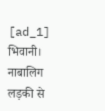[ad_1]
भिवानी। नाबालिग लड़की से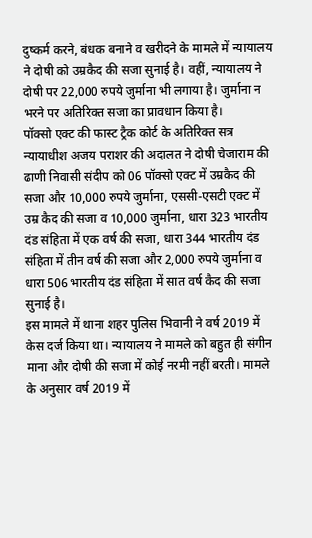दुष्कर्म करने, बंधक बनाने व खरीदने के मामले में न्यायालय ने दोषी को उम्रकैद की सजा सुनाई है। वहीं, न्यायालय ने दोषी पर 22,000 रुपये जुर्माना भी लगाया है। जुर्माना न भरने पर अतिरिक्त सजा का प्रावधान किया है।
पॉक्सो एक्ट की फास्ट ट्रैक कोर्ट के अतिरिक्त सत्र न्यायाधीश अजय पराशर की अदालत ने दोषी चेजाराम की ढाणी निवासी संदीप को 06 पॉक्सो एक्ट में उम्रकैद की सजा और 10,000 रुपये जुर्माना, एससी-एसटी एक्ट में उम्र कैद की सजा व 10,000 जुर्माना, धारा 323 भारतीय दंड संहिता में एक वर्ष की सजा, धारा 344 भारतीय दंड संहिता में तीन वर्ष की सजा और 2,000 रुपये जुर्माना व धारा 506 भारतीय दंड संहिता में सात वर्ष कैद की सजा सुनाई है।
इस मामले में थाना शहर पुलिस भिवानी ने वर्ष 2019 में केस दर्ज किया था। न्यायालय ने मामले को बहुत ही संगीन माना और दोषी की सजा में कोई नरमी नहीं बरती। मामले के अनुसार वर्ष 2019 में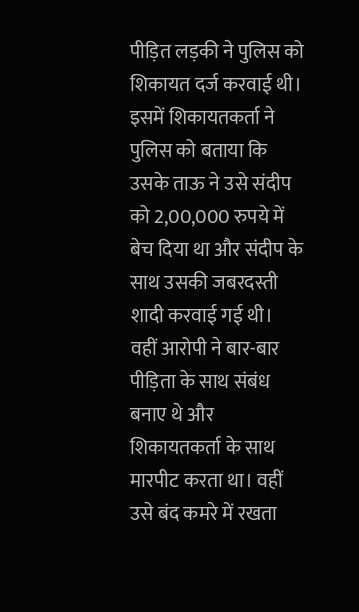पीड़ित लड़की ने पुलिस को शिकायत दर्ज करवाई थी। इसमें शिकायतकर्ता ने पुलिस को बताया कि उसके ताऊ ने उसे संदीप को 2,00,000 रुपये में बेच दिया था और संदीप के साथ उसकी जबरदस्ती शादी करवाई गई थी।
वहीं आरोपी ने बार-बार पीड़िता के साथ संबंध बनाए थे और शिकायतकर्ता के साथ मारपीट करता था। वहीं उसे बंद कमरे में रखता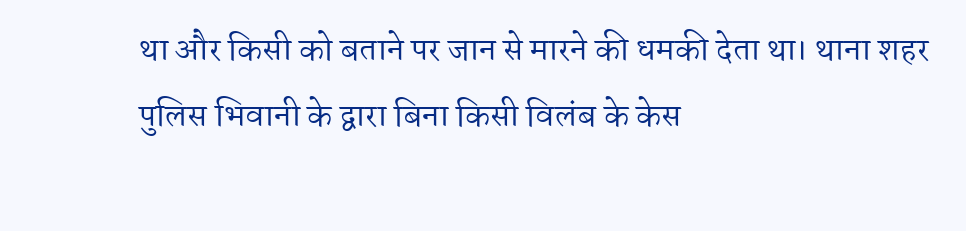था और किसी को बताने पर जान से मारने की धमकी देता था। थाना शहर पुलिस भिवानी के द्वारा बिना किसी विलंब के केस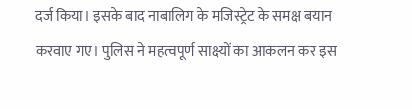दर्ज किया। इसके बाद नाबालिग के मजिस्ट्रेट के समक्ष बयान करवाए गए। पुलिस ने महत्वपूर्ण साक्ष्यों का आकलन कर इस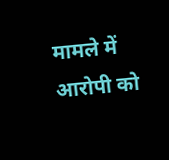मामले में आरोपी को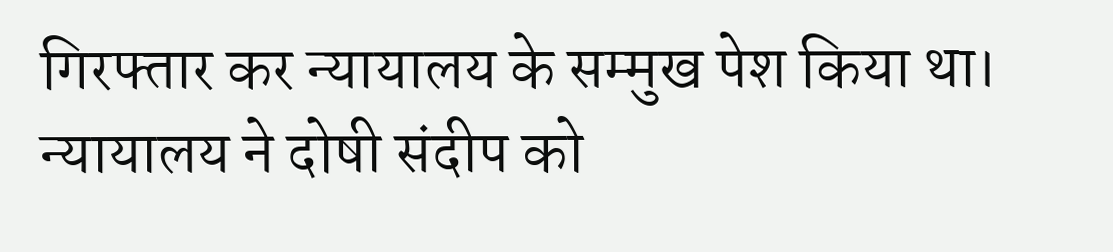गिरफ्तार कर न्यायालय के सम्मुख पेश किया था। न्यायालय ने दोषी संदीप को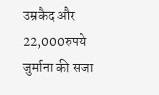उम्रकैद और 22,000रुपये जुर्माना की सजा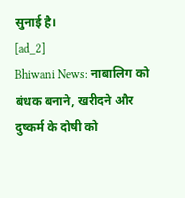सुनाई है।
[ad_2]
Bhiwani News: नाबालिग को बंधक बनाने, खरीदने और दुष्कर्म के दोषी को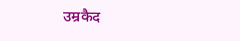उम्रकैद